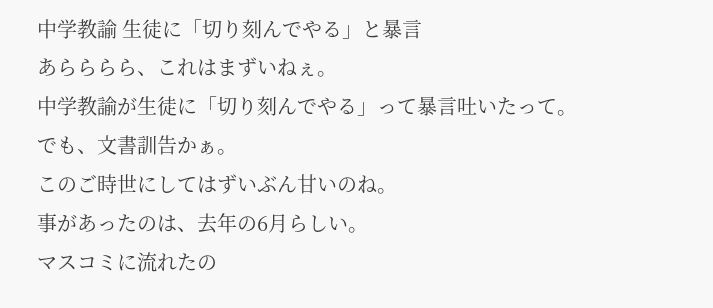中学教諭 生徒に「切り刻んでやる」と暴言
あらららら、これはまずいねぇ。
中学教諭が生徒に「切り刻んでやる」って暴言吐いたって。
でも、文書訓告かぁ。
このご時世にしてはずいぶん甘いのね。
事があったのは、去年の6月らしい。
マスコミに流れたの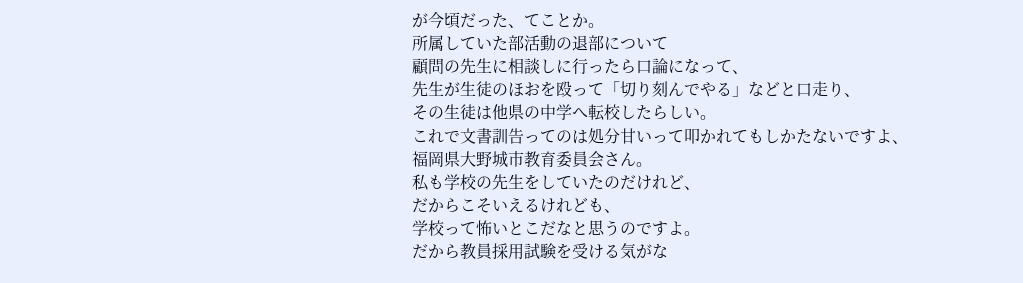が今頃だった、てことか。
所属していた部活動の退部について
顧問の先生に相談しに行ったら口論になって、
先生が生徒のほおを殴って「切り刻んでやる」などと口走り、
その生徒は他県の中学へ転校したらしい。
これで文書訓告ってのは処分甘いって叩かれてもしかたないですよ、
福岡県大野城市教育委員会さん。
私も学校の先生をしていたのだけれど、
だからこそいえるけれども、
学校って怖いとこだなと思うのですよ。
だから教員採用試験を受ける気がな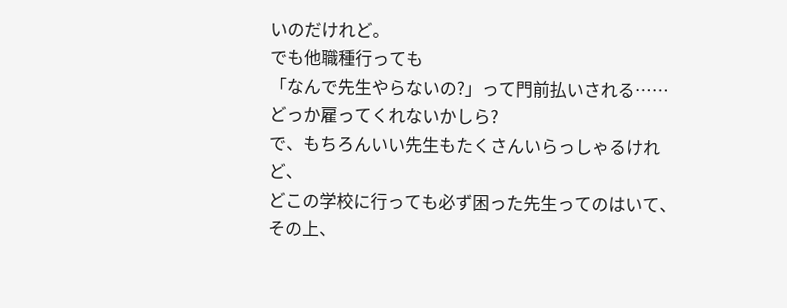いのだけれど。
でも他職種行っても
「なんで先生やらないの?」って門前払いされる……
どっか雇ってくれないかしら?
で、もちろんいい先生もたくさんいらっしゃるけれど、
どこの学校に行っても必ず困った先生ってのはいて、
その上、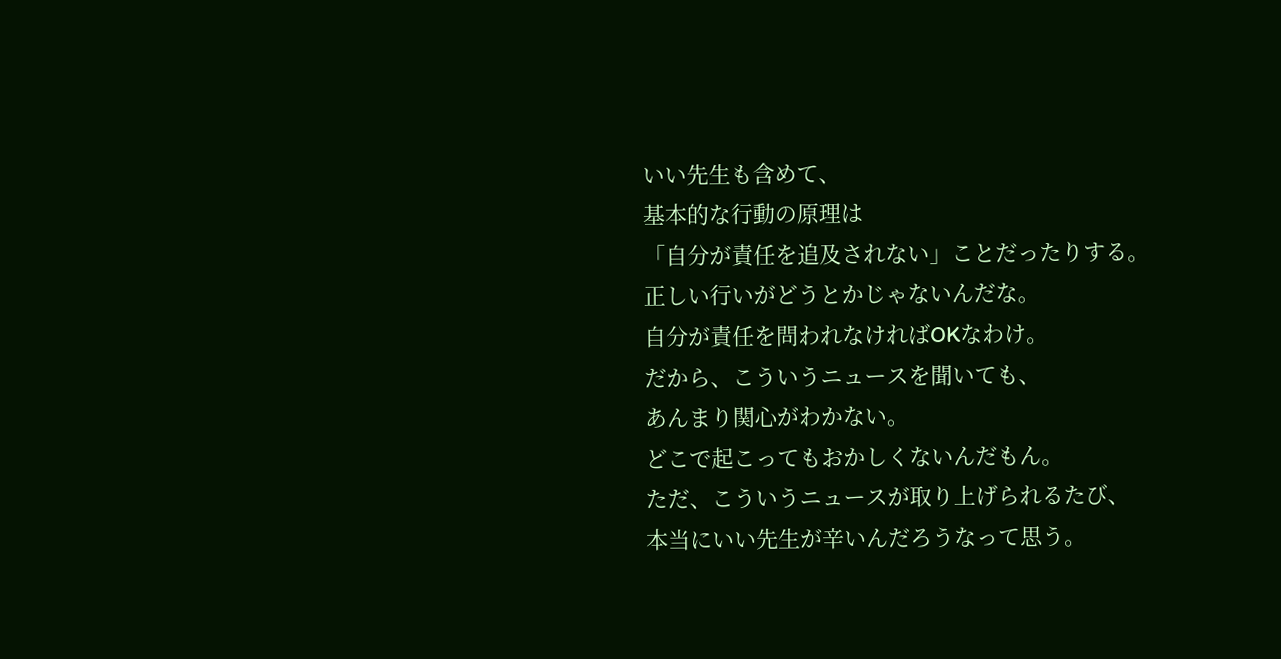いい先生も含めて、
基本的な行動の原理は
「自分が責任を追及されない」ことだったりする。
正しい行いがどうとかじゃないんだな。
自分が責任を問われなければOKなわけ。
だから、こういうニュースを聞いても、
あんまり関心がわかない。
どこで起こってもおかしくないんだもん。
ただ、こういうニュースが取り上げられるたび、
本当にいい先生が辛いんだろうなって思う。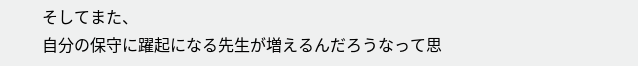そしてまた、
自分の保守に躍起になる先生が増えるんだろうなって思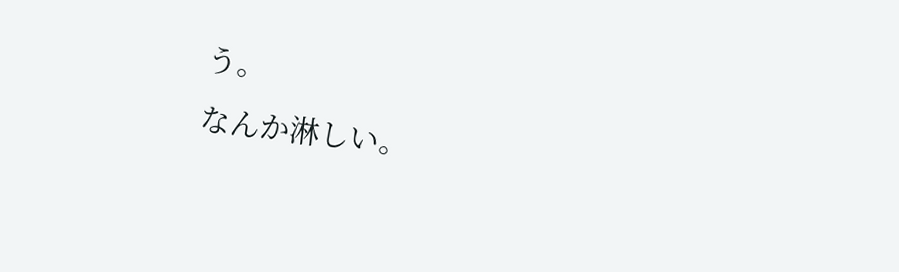う。
なんか淋しい。